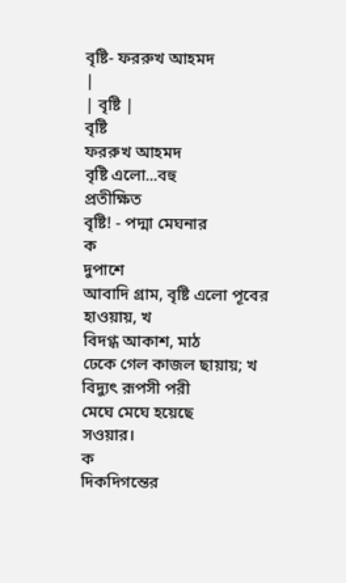বৃষ্টি- ফররুখ আহমদ
|
| বৃষ্টি |
বৃষ্টি
ফররুখ আহমদ
বৃষ্টি এলো...বহু
প্রতীক্ষিত
বৃষ্টি! - পদ্মা মেঘনার
ক
দুপাশে
আবাদি গ্রাম, বৃষ্টি এলো পূবের হাওয়ায়, খ
বিদগ্ধ আকাশ, মাঠ
ঢেকে গেল কাজল ছায়ায়; খ
বিদ্যুৎ রূপসী পরী
মেঘে মেঘে হয়েছে
সওয়ার।
ক
দিকদিগন্তের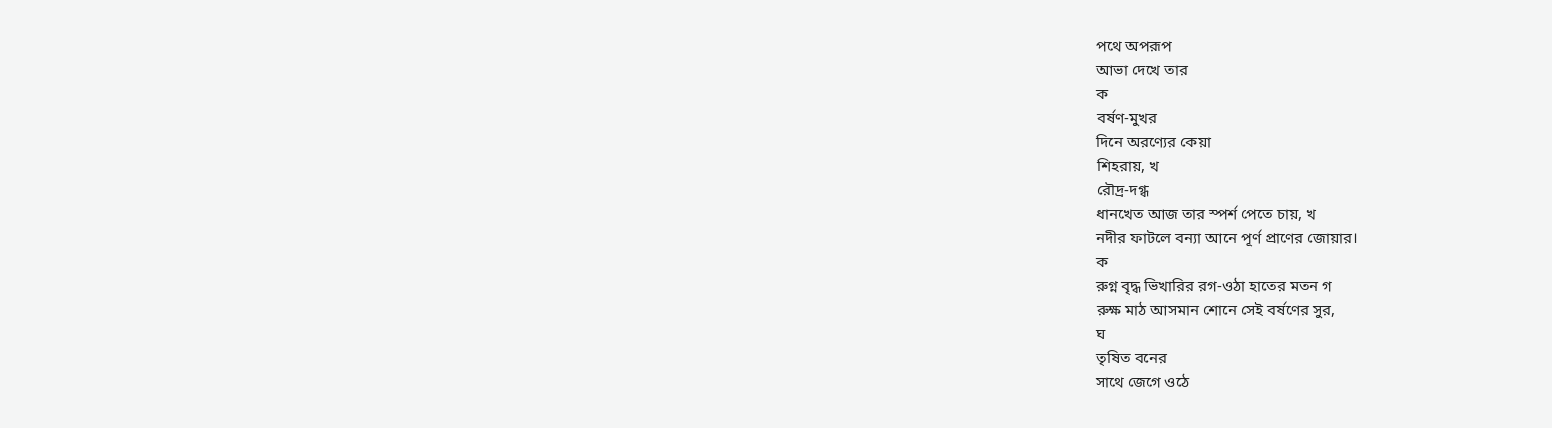পথে অপরূপ
আভা দেখে তার
ক
বর্ষণ-মুখর
দিনে অরণ্যের কেয়া
শিহরায়, খ
রৌদ্র-দগ্ধ
ধানখেত আজ তার স্পর্শ পেতে চায়, খ
নদীর ফাটলে বন্যা আনে পূর্ণ প্রাণের জোয়ার।
ক
রুগ্ন বৃদ্ধ ভিখারির রগ-ওঠা হাতের মতন গ
রুক্ষ মাঠ আসমান শোনে সেই বর্ষণের সুর,
ঘ
তৃষিত বনের
সাথে জেগে ওঠে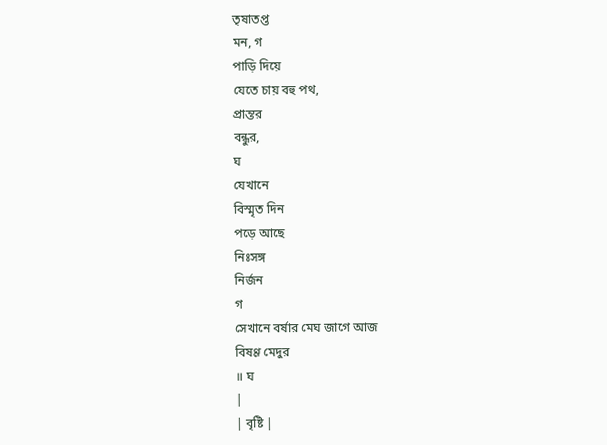তৃষাতপ্ত
মন, গ
পাড়ি দিয়ে
যেতে চায় বহু পথ,
প্রান্তর
বন্ধুর,
ঘ
যেখানে
বিস্মৃত দিন
পড়ে আছে
নিঃসঙ্গ
নির্জন
গ
সেখানে বর্ষার মেঘ জাগে আজ
বিষণ্ণ মেদুর
॥ ঘ
|
| বৃষ্টি |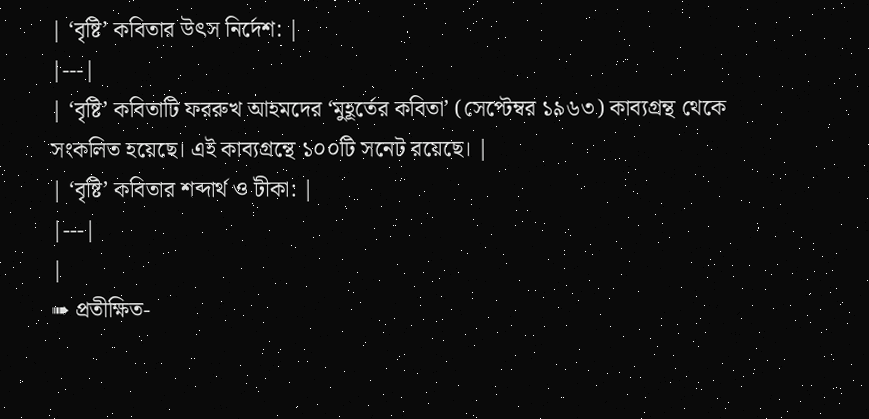| ‘বৃষ্টি’ কবিতার উৎস নির্দেশ: |
|---|
| ‘বৃষ্টি’ কবিতাটি ফররুখ আহমদের ‘মুহূর্তের কবিতা’ (সেপ্টেম্বর ১৯৬৩) কাব্যগ্রন্থ থেকে সংকলিত হয়েছে। এই কাব্যগ্রন্থে ১০০টি সনেট রয়েছে। |
| ‘বৃষ্টি’ কবিতার শব্দার্থ ও টীকা: |
|---|
|
➠ প্রতীক্ষিত-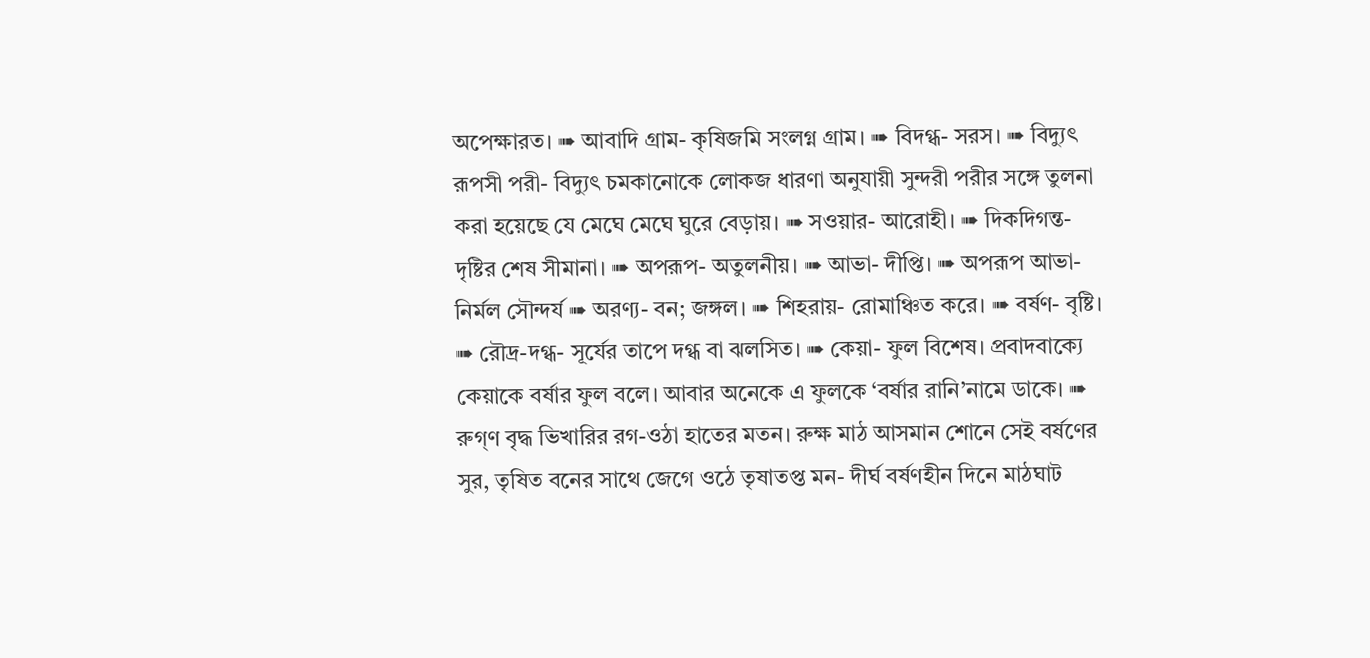অপেক্ষারত। ➠ আবাদি গ্রাম- কৃষিজমি সংলগ্ন গ্রাম। ➠ বিদগ্ধ- সরস। ➠ বিদ্যুৎ রূপসী পরী- বিদ্যুৎ চমকানোকে লোকজ ধারণা অনুযায়ী সুন্দরী পরীর সঙ্গে তুলনা করা হয়েছে যে মেঘে মেঘে ঘুরে বেড়ায়। ➠ সওয়ার- আরোহী। ➠ দিকদিগন্ত- দৃষ্টির শেষ সীমানা। ➠ অপরূপ- অতুলনীয়। ➠ আভা- দীপ্তি। ➠ অপরূপ আভা- নির্মল সৌন্দর্য ➠ অরণ্য- বন; জঙ্গল। ➠ শিহরায়- রোমাঞ্চিত করে। ➠ বর্ষণ- বৃষ্টি। ➠ রৌদ্র-দগ্ধ- সূর্যের তাপে দগ্ধ বা ঝলসিত। ➠ কেয়া- ফুল বিশেষ। প্রবাদবাক্যে কেয়াকে বর্ষার ফুল বলে। আবার অনেকে এ ফুলকে ‘বর্ষার রানি’নামে ডাকে। ➠ রুগ্ণ বৃদ্ধ ভিখারির রগ-ওঠা হাতের মতন। রুক্ষ মাঠ আসমান শোনে সেই বর্ষণের সুর, তৃষিত বনের সাথে জেগে ওঠে তৃষাতপ্ত মন- দীর্ঘ বর্ষণহীন দিনে মাঠঘাট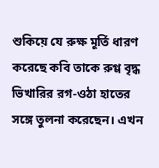শুকিয়ে যে রুক্ষ মূর্তি ধারণ করেছে কবি তাকে রুগ্ণ বৃদ্ধ ভিখারির রগ-ওঠা হাতের সঙ্গে তুলনা করেছেন। এখন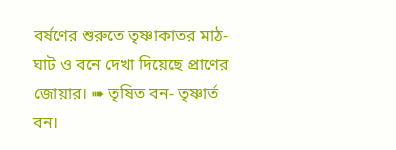বর্ষণের শুরুতে তৃষ্ণাকাতর মাঠ-ঘাট ও বনে দেখা দিয়েছে প্রাণের জোয়ার। ➠ তৃষিত বন- তৃষ্ণার্ত বন।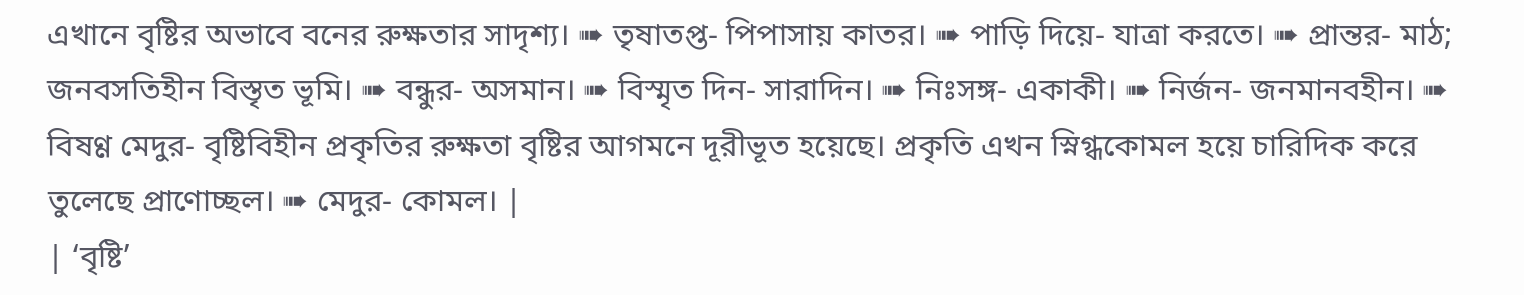এখানে বৃষ্টির অভাবে বনের রুক্ষতার সাদৃশ্য। ➠ তৃষাতপ্ত- পিপাসায় কাতর। ➠ পাড়ি দিয়ে- যাত্রা করতে। ➠ প্রান্তর- মাঠ; জনবসতিহীন বিস্তৃত ভূমি। ➠ বন্ধুর- অসমান। ➠ বিস্মৃত দিন- সারাদিন। ➠ নিঃসঙ্গ- একাকী। ➠ নির্জন- জনমানবহীন। ➠ বিষণ্ণ মেদুর- বৃষ্টিবিহীন প্রকৃতির রুক্ষতা বৃষ্টির আগমনে দূরীভূত হয়েছে। প্রকৃতি এখন স্নিগ্ধকোমল হয়ে চারিদিক করে তুলেছে প্রাণোচ্ছল। ➠ মেদুর- কোমল। |
| ‘বৃষ্টি’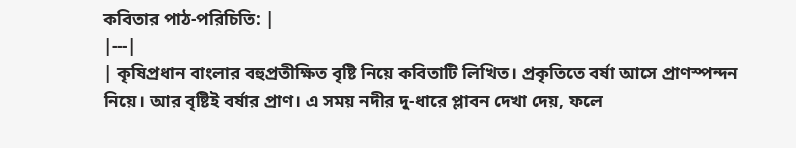কবিতার পাঠ-পরিচিতি: |
|---|
| কৃষিপ্রধান বাংলার বহুপ্রতীক্ষিত বৃষ্টি নিয়ে কবিতাটি লিখিত। প্রকৃতিতে বর্ষা আসে প্রাণস্পন্দন নিয়ে। আর বৃষ্টিই বর্ষার প্রাণ। এ সময় নদীর দু-ধারে প্লাবন দেখা দেয়, ফলে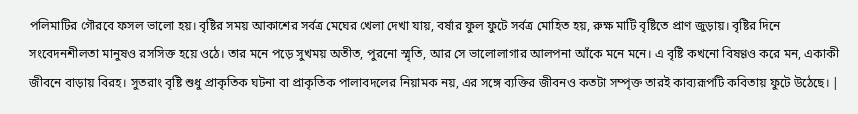পলিমাটির গৌরবে ফসল ভালো হয়। বৃষ্টির সময় আকাশের সর্বত্র মেঘের খেলা দেখা যায়, বর্ষার ফুল ফুটে সর্বত্র মোহিত হয়, রুক্ষ মাটি বৃষ্টিতে প্রাণ জুড়ায়। বৃষ্টির দিনে সংবেদনশীলতা মানুষও রসসিক্ত হয়ে ওঠে। তার মনে পড়ে সুখময় অতীত, পুরনো স্মৃতি, আর সে ভালোলাগার আলপনা আঁকে মনে মনে। এ বৃষ্টি কখনো বিষণ্ণও করে মন, একাকী জীবনে বাড়ায় বিরহ। সুতরাং বৃষ্টি শুধু প্রাকৃতিক ঘটনা বা প্রাকৃতিক পালাবদলের নিয়ামক নয়, এর সঙ্গে ব্যক্তির জীবনও কতটা সম্পৃক্ত তারই কাব্যরূপটি কবিতায় ফুটে উঠেছে। |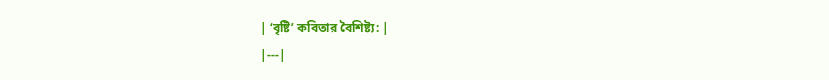| ‘বৃষ্টি’ কবিতার বৈশিষ্ট্য: |
|---|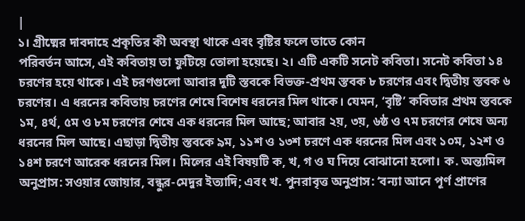|
১। গ্রীষ্মের দাবদাহে প্রকৃতির কী অবস্থা থাকে এবং বৃষ্টির ফলে তাতে কোন
পরিবর্তন আসে, এই কবিতায় তা ফুটিয়ে তোলা হয়েছে। ২। এটি একটি সনেট কবিতা। সনেট কবিতা ১৪ চরণের হয়ে থাকে। এই চরণগুলো আবার দুটি স্তবকে বিভক্ত-প্রথম স্তবক ৮ চরণের এবং দ্বিতীয় স্তবক ৬ চরণের। এ ধরনের কবিতায় চরণের শেষে বিশেষ ধরনের মিল থাকে। যেমন, ‘বৃষ্টি’ কবিতার প্রথম স্তবকে ১ম, ৪র্থ, ৫ম ও ৮ম চরণের শেষে এক ধরনের মিল আছে; আবার ২য়, ৩য়, ৬ষ্ঠ ও ৭ম চরণের শেষে অন্য ধরনের মিল আছে। এছাড়া দ্বিতীয় স্তবকে ৯ম, ১১শ ও ১৩শ চরণে এক ধরনের মিল এবং ১০ম, ১২শ ও ১৪শ চরণে আরেক ধরনের মিল। মিলের এই বিষয়টি ক, খ, গ ও ঘ দিয়ে বোঝানো হলো। ক. অন্ত্যমিল অনুপ্রাস: সওয়ার জোয়ার, বন্ধুর-মেদুর ইত্যাদি; এবং খ. পুনরাবৃত্ত অনুপ্রাস: ‘বন্যা আনে পূর্ণ প্রাণের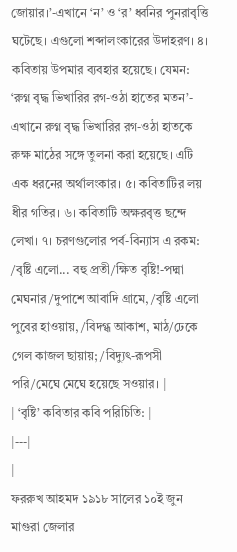জোয়ার।’-এখানে ‘ন’ ও ‘র’ ধ্বনির পুনরাবৃত্তি ঘটেছে। এগুলো শব্দালংকারের উদাহরণ। ৪। কবিতায় উপমার ব্যবহার হয়েছে। যেমন: ‘রুগ্ন বৃদ্ধ ভিখারির রগ-ওঠা হাতের মতন’- এখানে রুগ্ন বৃদ্ধ ভিখারির রগ-ওঠা হাতকে রুক্ষ মাঠের সঙ্গে তুলনা করা হয়েছে। এটি এক ধরনের অর্থালংকার। ৫। কবিতাটির লয় ধীর গতির। ৬। কবিতাটি অক্ষরবৃত্ত ছন্দে লেখা। ৭। চরণগুলোর পর্ব-বিন্যাস এ রকম: /বৃষ্টি এলো... বহু প্রতী/ক্ষিত বৃষ্টি!-পদ্মা মেঘনার /দুপাশে আবাদি গ্রামে, /বৃষ্টি এলো পুবের হাওয়ায়, /বিদগ্ধ আকাশ, মাঠ/ঢেকে গেল কাজল ছায়ায়; /বিদ্যুৎ-রূপসী পরি/মেঘে মেঘে হয়েছে সওয়ার। |
| ‘বৃষ্টি’ কবিতার কবি পরিচিতি: |
|---|
|
ফররুখ আহমদ ১৯১৮ সালের ১০ই জুন মাগুরা জেলার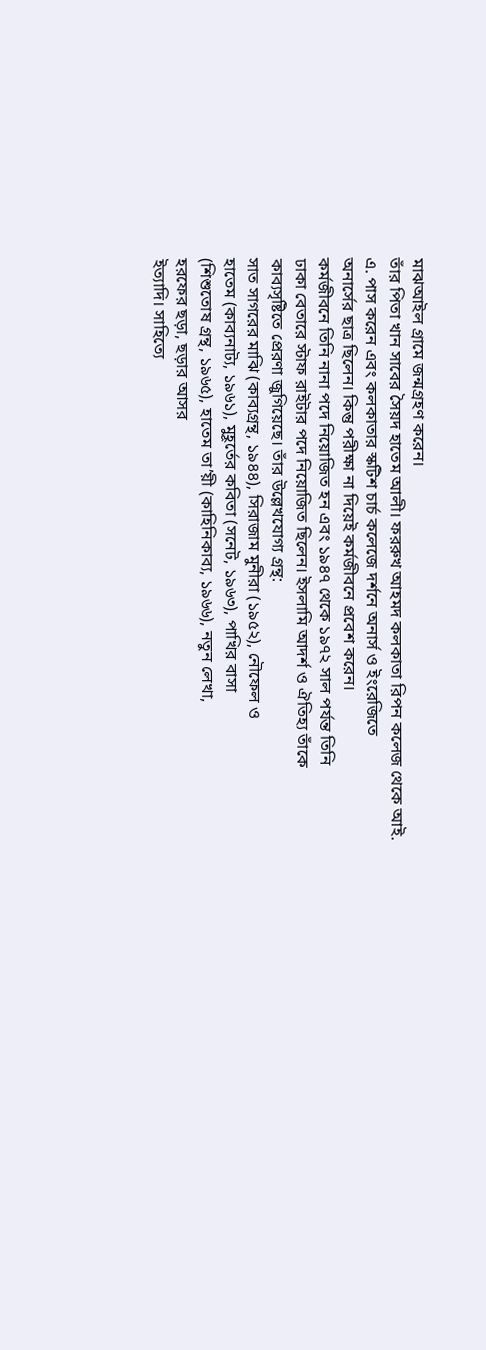মাঝআইল গ্রামে জন্মগ্রহণ করেন।
তাঁর পিতা খান সাবের সৈয়দ হাতেম আলী। ফররুখ আহমদ কলকাতা রিপন কলেজ থেকে আই.
এ. পাস করেন এবং কলকাতার স্কটিশ চার্চ কলেজে দর্শনে অনার্স ও ইংরেজিতে
অনার্সের ছাত্র ছিলেন। কিন্তু পরীক্ষা না দিয়েই কর্মজীবনে প্রবেশ করেন।
কর্মজীবনে তিনি নানা পদে নিয়োজিত হন এবং ১৯৪৭ থেকে ১৯৭২ সাল পর্যন্ত তিনি
ঢাকা বেতারে স্টাফ রাইটার পদে নিয়োজিত ছিলেন। ইসলামি আদর্শ ও ঐতিহ্য তাঁকে
কাব্যসৃষ্টিতে প্রেরণা জুগিয়েছে। তাঁর উল্লেখযোগ্য গ্রন্থ:
সাত সাগরের মাঝি (কাব্যগ্রন্থ, ১৯৪৪), সিরাজাম মুনীরা (১৯৫২), নৌফেল ও
হাতেম (কাব্যনাট্য, ১৯৬১), মুহূর্তের কবিতা (সনেট, ১৯৬৩), পাখির বাসা
(শিশুতোষ গ্রন্থ, ১৯৬৫), হাতেম তা’য়ী (কাহিনিকাব্য, ১৯৬৬), নতুন লেখা,
হরফের ছড়া, ছড়ার আসর
ইত্যাদি। সাহিত্যে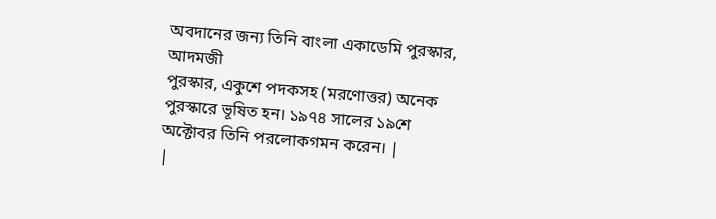অবদানের জন্য তিনি বাংলা একাডেমি পুরস্কার, আদমজী
পুরস্কার, একুশে পদকসহ (মরণোত্তর) অনেক পুরস্কারে ভূষিত হন। ১৯৭৪ সালের ১৯শে অক্টোবর তিনি পরলোকগমন করেন। |
|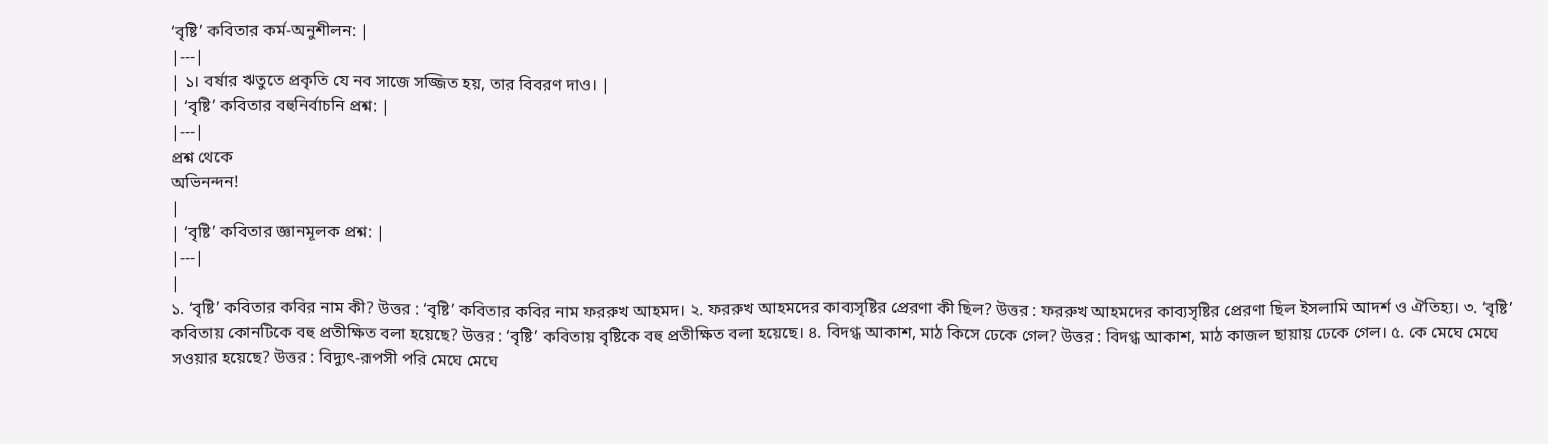‘বৃষ্টি’ কবিতার কর্ম-অনুশীলন: |
|---|
| ১। বর্ষার ঋতুতে প্রকৃতি যে নব সাজে সজ্জিত হয়, তার বিবরণ দাও। |
| ‘বৃষ্টি’ কবিতার বহুনির্বাচনি প্রশ্ন: |
|---|
প্রশ্ন থেকে
অভিনন্দন!
|
| ‘বৃষ্টি’ কবিতার জ্ঞানমূলক প্রশ্ন: |
|---|
|
১. ‘বৃষ্টি’ কবিতার কবির নাম কী? উত্তর : ‘বৃষ্টি’ কবিতার কবির নাম ফররুখ আহমদ। ২. ফররুখ আহমদের কাব্যসৃষ্টির প্রেরণা কী ছিল? উত্তর : ফররুখ আহমদের কাব্যসৃষ্টির প্রেরণা ছিল ইসলামি আদর্শ ও ঐতিহ্য। ৩. ‘বৃষ্টি’ কবিতায় কোনটিকে বহু প্রতীক্ষিত বলা হয়েছে? উত্তর : ‘বৃষ্টি’ কবিতায় বৃষ্টিকে বহু প্রতীক্ষিত বলা হয়েছে। ৪. বিদগ্ধ আকাশ, মাঠ কিসে ঢেকে গেল? উত্তর : বিদগ্ধ আকাশ, মাঠ কাজল ছায়ায় ঢেকে গেল। ৫. কে মেঘে মেঘে সওয়ার হয়েছে? উত্তর : বিদ্যুৎ-রূপসী পরি মেঘে মেঘে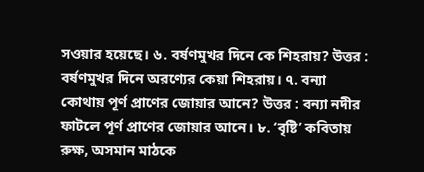সওয়ার হয়েছে। ৬. বর্ষণমুখর দিনে কে শিহরায়? উত্তর : বর্ষণমুখর দিনে অরণ্যের কেয়া শিহরায়। ৭. বন্যা কোথায় পূর্ণ প্রাণের জোয়ার আনে? উত্তর : বন্যা নদীর ফাটলে পূর্ণ প্রাণের জোয়ার আনে। ৮. ‘বৃষ্টি’ কবিতায় রুক্ষ, অসমান মাঠকে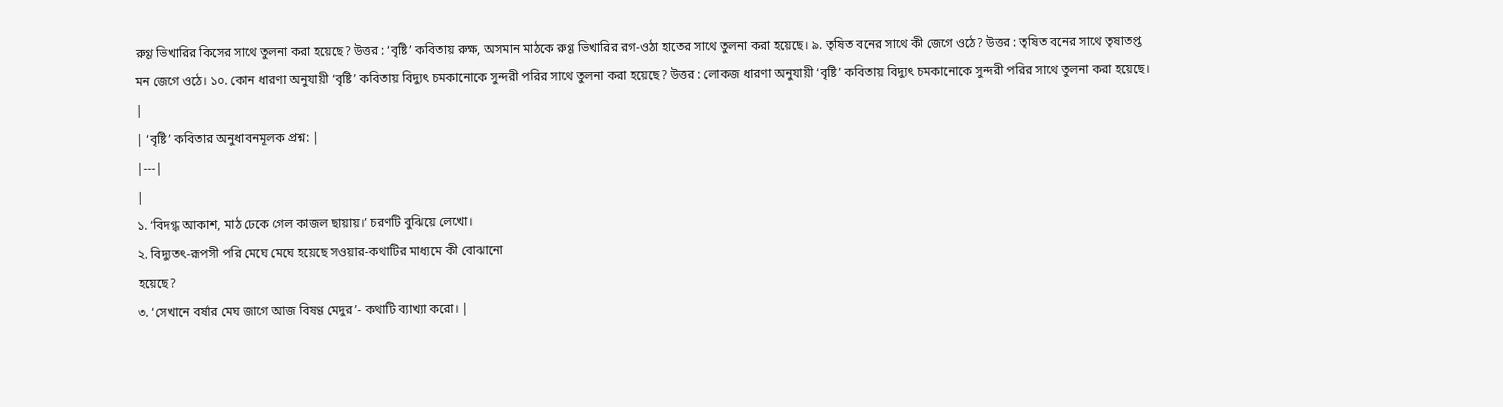রুগ্ণ ভিখারির কিসের সাথে তুলনা করা হয়েছে? উত্তর : ‘বৃষ্টি’ কবিতায় রুক্ষ, অসমান মাঠকে রুগ্ণ ভিখারির রগ-ওঠা হাতের সাথে তুলনা করা হয়েছে। ৯. তৃষিত বনের সাথে কী জেগে ওঠে? উত্তর : তৃষিত বনের সাথে তৃষাতপ্ত মন জেগে ওঠে। ১০. কোন ধারণা অনুযায়ী ‘বৃষ্টি’ কবিতায় বিদ্যুৎ চমকানোকে সুন্দরী পরির সাথে তুলনা করা হয়েছে? উত্তর : লোকজ ধারণা অনুযায়ী ‘বৃষ্টি’ কবিতায় বিদ্যুৎ চমকানোকে সুন্দরী পরির সাথে তুলনা করা হয়েছে। |
| ‘বৃষ্টি’ কবিতার অনুধাবনমূলক প্রশ্ন: |
|---|
|
১. ‘বিদগ্ধ আকাশ, মাঠ ঢেকে গেল কাজল ছায়ায়।’ চরণটি বুঝিয়ে লেখো।
২. বিদ্যুতৎ-রূপসী পরি মেঘে মেঘে হয়েছে সওয়ার-কথাটির মাধ্যমে কী বোঝানো
হয়েছে?
৩. ‘সেখানে বর্ষার মেঘ জাগে আজ বিষণ্ণ মেদুর’- কথাটি ব্যাখ্যা করো। |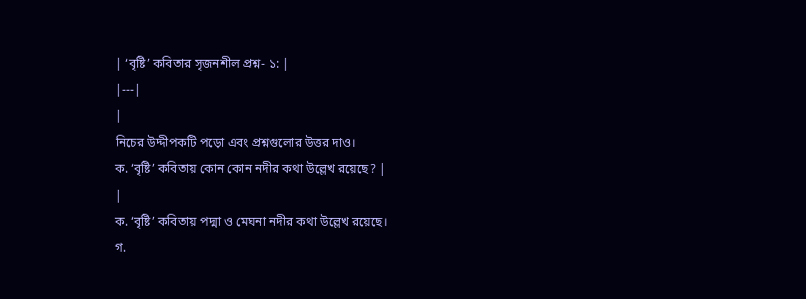| ‘বৃষ্টি’ কবিতার সৃজনশীল প্রশ্ন- ১: |
|---|
|
নিচের উদ্দীপকটি পড়ো এবং প্রশ্নগুলোর উত্তর দাও।
ক. ‘বৃষ্টি’ কবিতায় কোন কোন নদীর কথা উল্লেখ রয়েছে? |
|
ক. ‘বৃষ্টি’ কবিতায় পদ্মা ও মেঘনা নদীর কথা উল্লেখ রয়েছে।
গ.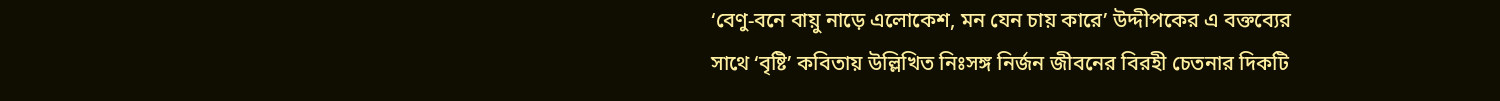‘বেণু-বনে বায়ু নাড়ে এলোকেশ, মন যেন চায় কারে’ উদ্দীপকের এ বক্তব্যের
সাথে ‘বৃষ্টি’ কবিতায় উল্লিখিত নিঃসঙ্গ নির্জন জীবনের বিরহী চেতনার দিকটি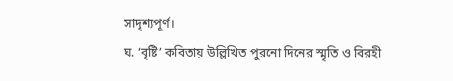সাদৃশ্যপূর্ণ।
ঘ. ‘বৃষ্টি’ কবিতায় উল্লিখিত পুরনো দিনের স্মৃতি ও বিরহী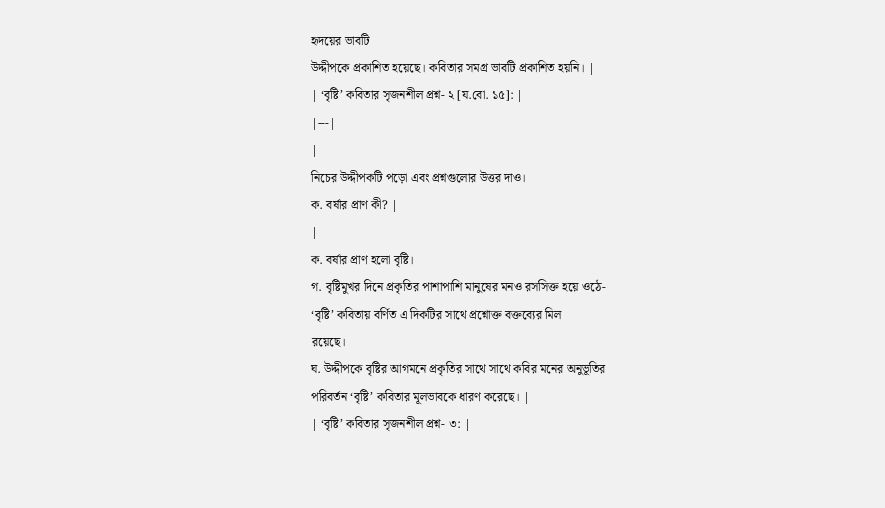হৃদয়ের ভাবটি
উদ্দীপকে প্রকাশিত হয়েছে। কবিতার সমগ্র ভাবটি প্রকাশিত হয়নি। |
| ‘বৃষ্টি’ কবিতার সৃজনশীল প্রশ্ন- ২ [য.বো. ১৫]: |
|---|
|
নিচের উদ্দীপকটি পড়ো এবং প্রশ্নগুলোর উত্তর দাও।
ক. বর্ষার প্রাণ কী? |
|
ক. বর্ষার প্রাণ হলো বৃষ্টি।
গ. বৃষ্টিমুখর দিনে প্রকৃতির পাশাপাশি মানুষের মনও রসসিক্ত হয়ে ওঠে-
‘বৃষ্টি’ কবিতায় বর্ণিত এ দিকটির সাথে প্রশ্নোক্ত বক্তব্যের মিল
রয়েছে।
ঘ. উদ্দীপকে বৃষ্টির আগমনে প্রকৃতির সাথে সাথে কবির মনের অনুভূতির
পরিবর্তন ‘বৃষ্টি’ কবিতার মূলভাবকে ধারণ করেছে। |
| ‘বৃষ্টি’ কবিতার সৃজনশীল প্রশ্ন- ৩: |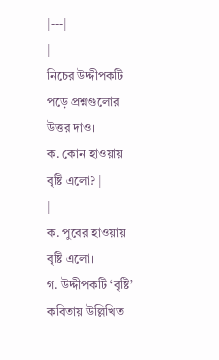|---|
|
নিচের উদ্দীপকটি পড়ে প্রশ্নগুলোর উত্তর দাও।
ক. কোন হাওয়ায় বৃষ্টি এলো? |
|
ক. পুবের হাওয়ায় বৃষ্টি এলো।
গ. উদ্দীপকটি ‘বৃষ্টি’ কবিতায় উল্লিখিত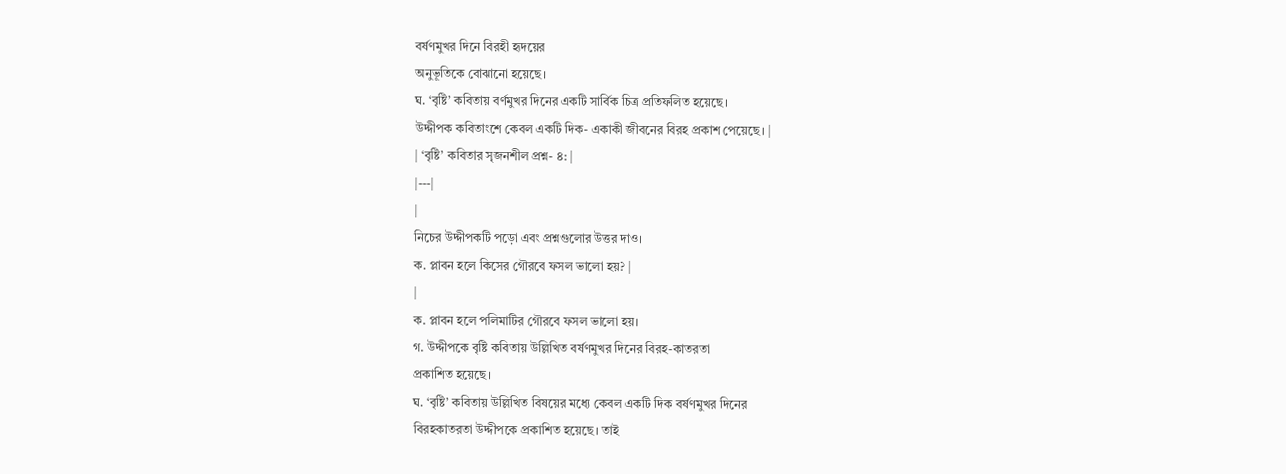বর্ষণমুখর দিনে বিরহী হৃদয়ের
অনুভূতিকে বোঝানো হয়েছে।
ঘ. ‘বৃষ্টি’ কবিতায় বর্ণমুখর দিনের একটি সার্বিক চিত্র প্রতিফলিত হয়েছে।
উদ্দীপক কবিতাংশে কেবল একটি দিক- একাকী জীবনের বিরহ প্রকাশ পেয়েছে। |
| ‘বৃষ্টি’ কবিতার সৃজনশীল প্রশ্ন- ৪: |
|---|
|
নিচের উদ্দীপকটি পড়ো এবং প্রশ্নগুলোর উত্তর দাও।
ক. প্লাবন হলে কিসের গৌরবে ফসল ভালো হয়? |
|
ক. প্লাবন হলে পলিমাটির গৌরবে ফসল ভালো হয়।
গ. উদ্দীপকে বৃষ্টি কবিতায় উল্লিখিত বর্ষণমুখর দিনের বিরহ-কাতরতা
প্রকাশিত হয়েছে।
ঘ. ‘বৃষ্টি’ কবিতায় উল্লিখিত বিষয়ের মধ্যে কেবল একটি দিক বর্ষণমুখর দিনের
বিরহকাতরতা উদ্দীপকে প্রকাশিত হয়েছে। তাই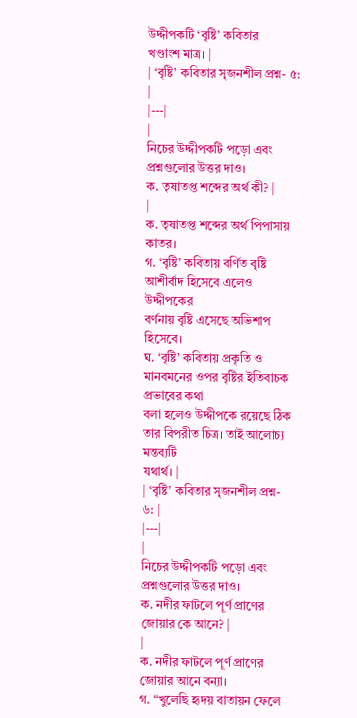উদ্দীপকটি ‘বৃষ্টি’ কবিতার
খণ্ডাংশ মাত্র। |
| ‘বৃষ্টি’ কবিতার সৃজনশীল প্রশ্ন- ৫: |
|---|
|
নিচের উদ্দীপকটি পড়ো এবং প্রশ্নগুলোর উত্তর দাও।
ক. তৃষাতপ্ত শব্দের অর্থ কী? |
|
ক. তৃষাতপ্ত শব্দের অর্থ পিপাসায় কাতর।
গ. ‘বৃষ্টি’ কবিতায় বর্ণিত বৃষ্টি আশীর্বাদ হিসেবে এলেও উদ্দীপকের
বর্ণনায় বৃষ্টি এসেছে অভিশাপ হিসেবে।
ঘ. ‘বৃষ্টি’ কবিতায় প্রকৃতি ও মানবমনের ওপর বৃষ্টির ইতিবাচক প্রভাবের কথা
বলা হলেও উদ্দীপকে রয়েছে ঠিক তার বিপরীত চিত্র। তাই আলোচ্য মন্তব্যটি
যথার্থ। |
| ‘বৃষ্টি’ কবিতার সৃজনশীল প্রশ্ন- ৬: |
|---|
|
নিচের উদ্দীপকটি পড়ো এবং প্রশ্নগুলোর উত্তর দাও।
ক. নদীর ফাটলে পূর্ণ প্রাণের জোয়ার কে আনে? |
|
ক. নদীর ফাটলে পূর্ণ প্রাণের জোয়ার আনে বন্যা।
গ. “খুলেছি হৃদয় বাতায়ন ফেলে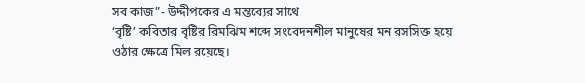সব কাজ”- উদ্দীপকের এ মন্তব্যের সাথে
‘বৃষ্টি’ কবিতার বৃষ্টির রিমঝিম শব্দে সংবেদনশীল মানুষের মন রসসিক্ত হয়ে
ওঠার ক্ষেত্রে মিল রয়েছে।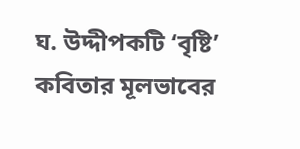ঘ. উদ্দীপকটি ‘বৃষ্টি’ কবিতার মূলভাবের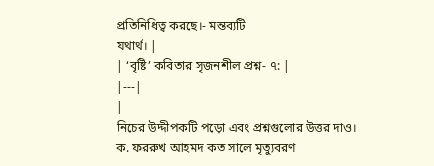প্রতিনিধিত্ব করছে।- মন্তব্যটি
যথার্থ। |
| ‘বৃষ্টি’ কবিতার সৃজনশীল প্রশ্ন- ৭: |
|---|
|
নিচের উদ্দীপকটি পড়ো এবং প্রশ্নগুলোর উত্তর দাও।
ক. ফররুখ আহমদ কত সালে মৃত্যুবরণ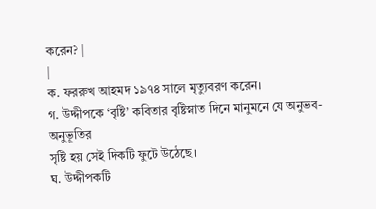করেন? |
|
ক. ফররুখ আহমদ ১৯৭৪ সালে মৃত্যুবরণ করেন।
গ. উদ্দীপকে ‘বৃষ্টি’ কবিতার বৃষ্টিস্নাত দিনে মানুমনে যে অনুভব-অনুভূতির
সৃষ্টি হয় সেই দিকটি ফুটে উঠেছে।
ঘ. উদ্দীপকটি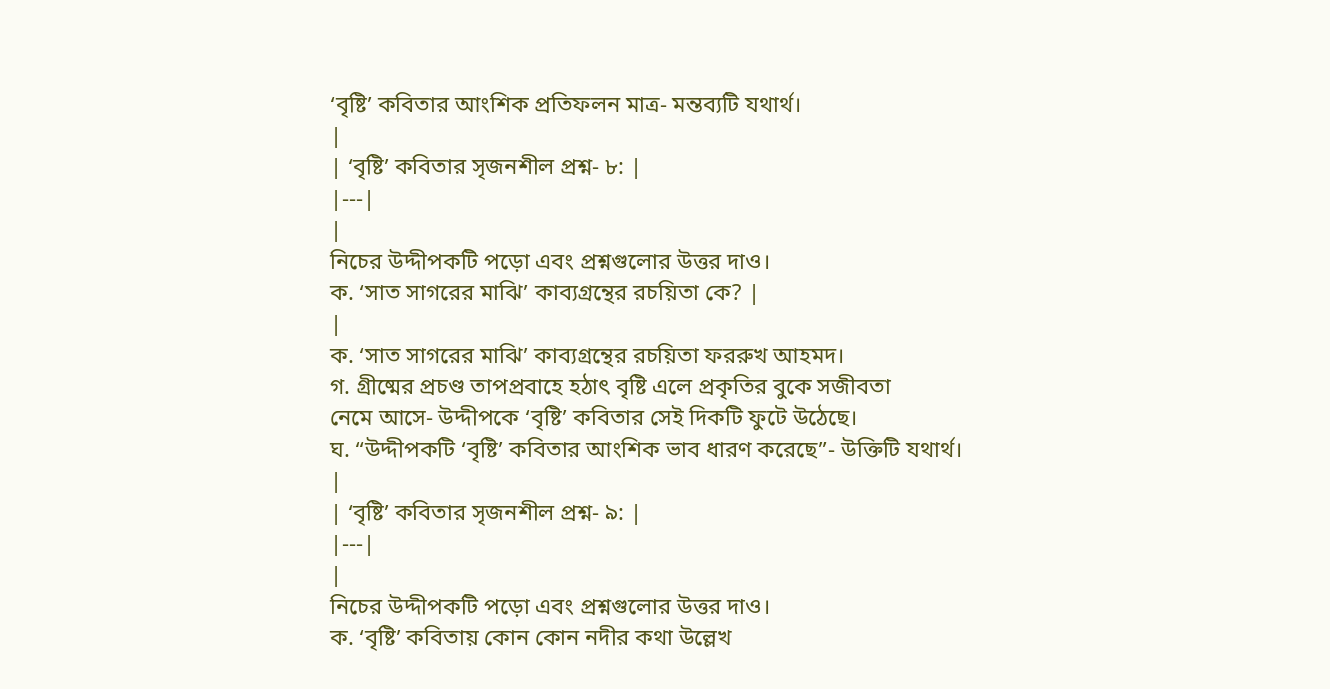‘বৃষ্টি’ কবিতার আংশিক প্রতিফলন মাত্র- মন্তব্যটি যথার্থ।
|
| ‘বৃষ্টি’ কবিতার সৃজনশীল প্রশ্ন- ৮: |
|---|
|
নিচের উদ্দীপকটি পড়ো এবং প্রশ্নগুলোর উত্তর দাও।
ক. ‘সাত সাগরের মাঝি’ কাব্যগ্রন্থের রচয়িতা কে? |
|
ক. ‘সাত সাগরের মাঝি’ কাব্যগ্রন্থের রচয়িতা ফররুখ আহমদ।
গ. গ্রীষ্মের প্রচণ্ড তাপপ্রবাহে হঠাৎ বৃষ্টি এলে প্রকৃতির বুকে সজীবতা
নেমে আসে- উদ্দীপকে ‘বৃষ্টি’ কবিতার সেই দিকটি ফুটে উঠেছে।
ঘ. “উদ্দীপকটি ‘বৃষ্টি’ কবিতার আংশিক ভাব ধারণ করেছে”- উক্তিটি যথার্থ।
|
| ‘বৃষ্টি’ কবিতার সৃজনশীল প্রশ্ন- ৯: |
|---|
|
নিচের উদ্দীপকটি পড়ো এবং প্রশ্নগুলোর উত্তর দাও।
ক. ‘বৃষ্টি’ কবিতায় কোন কোন নদীর কথা উল্লেখ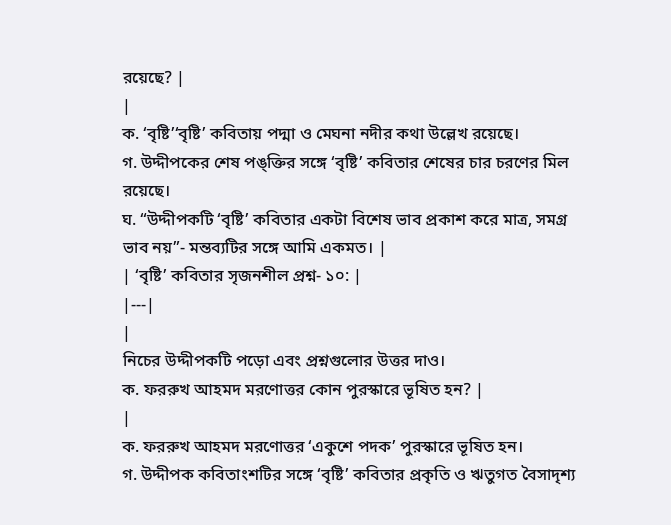রয়েছে? |
|
ক. ‘বৃষ্টি’‘বৃষ্টি’ কবিতায় পদ্মা ও মেঘনা নদীর কথা উল্লেখ রয়েছে।
গ. উদ্দীপকের শেষ পঙ্ক্তির সঙ্গে ‘বৃষ্টি’ কবিতার শেষের চার চরণের মিল
রয়েছে।
ঘ. “উদ্দীপকটি ‘বৃষ্টি’ কবিতার একটা বিশেষ ভাব প্রকাশ করে মাত্র, সমগ্র
ভাব নয়”- মন্তব্যটির সঙ্গে আমি একমত। |
| ‘বৃষ্টি’ কবিতার সৃজনশীল প্রশ্ন- ১০: |
|---|
|
নিচের উদ্দীপকটি পড়ো এবং প্রশ্নগুলোর উত্তর দাও।
ক. ফররুখ আহমদ মরণোত্তর কোন পুরস্কারে ভূষিত হন? |
|
ক. ফররুখ আহমদ মরণোত্তর ‘একুশে পদক’ পুরস্কারে ভূষিত হন।
গ. উদ্দীপক কবিতাংশটির সঙ্গে ‘বৃষ্টি’ কবিতার প্রকৃতি ও ঋতুগত বৈসাদৃশ্য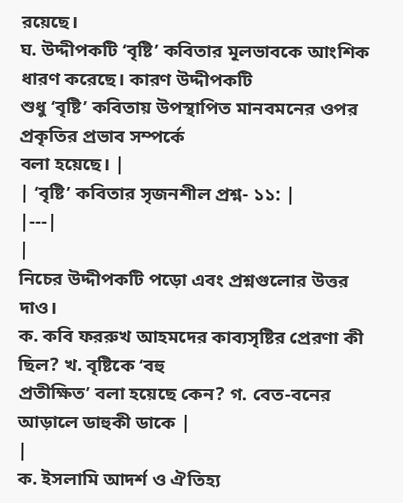রয়েছে।
ঘ. উদ্দীপকটি ‘বৃষ্টি’ কবিতার মূলভাবকে আংশিক ধারণ করেছে। কারণ উদ্দীপকটি
শুধু ‘বৃষ্টি’ কবিতায় উপস্থাপিত মানবমনের ওপর প্রকৃতির প্রভাব সম্পর্কে
বলা হয়েছে। |
| ‘বৃষ্টি’ কবিতার সৃজনশীল প্রশ্ন- ১১: |
|---|
|
নিচের উদ্দীপকটি পড়ো এবং প্রশ্নগুলোর উত্তর দাও।
ক. কবি ফররুখ আহমদের কাব্যসৃষ্টির প্রেরণা কী ছিল? খ. বৃষ্টিকে ‘বহু
প্রতীক্ষিত’ বলা হয়েছে কেন? গ. বেত-বনের আড়ালে ডাহুকী ডাকে |
|
ক. ইসলামি আদর্শ ও ঐতিহ্য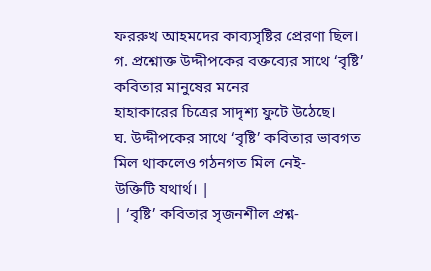ফররুখ আহমদের কাব্যসৃষ্টির প্রেরণা ছিল।
গ. প্রশ্নোক্ত উদ্দীপকের বক্তব্যের সাথে ‘বৃষ্টি’ কবিতার মানুষের মনের
হাহাকারের চিত্রের সাদৃশ্য ফুটে উঠেছে।
ঘ. উদ্দীপকের সাথে ‘বৃষ্টি’ কবিতার ভাবগত মিল থাকলেও গঠনগত মিল নেই-
উক্তিটি যথার্থ। |
| ‘বৃষ্টি’ কবিতার সৃজনশীল প্রশ্ন-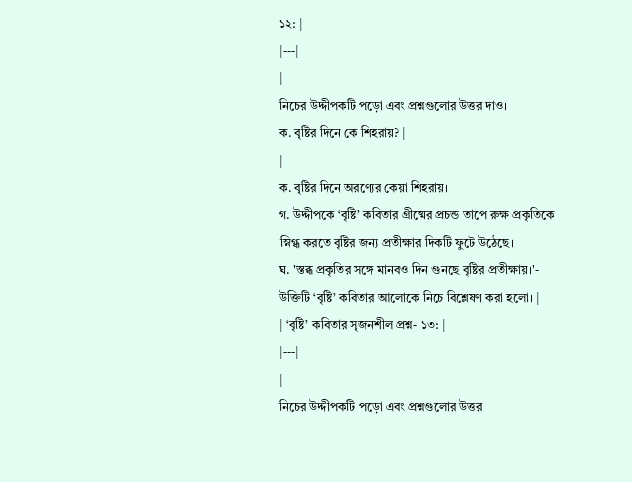১২: |
|---|
|
নিচের উদ্দীপকটি পড়ো এবং প্রশ্নগুলোর উত্তর দাও।
ক. বৃষ্টির দিনে কে শিহরায়? |
|
ক. বৃষ্টির দিনে অরণ্যের কেয়া শিহরায়।
গ. উদ্দীপকে ‘বৃষ্টি’ কবিতার গ্রীষ্মের প্রচন্ড তাপে রুক্ষ প্রকৃতিকে
স্নিগ্ধ করতে বৃষ্টির জন্য প্রতীক্ষার দিকটি ফুটে উঠেছে।
ঘ. 'স্তব্ধ প্রকৃতির সঙ্গে মানবও দিন গুনছে বৃষ্টির প্রতীক্ষায়।'-
উক্তিটি ‘বৃষ্টি’ কবিতার আলোকে নিচে বিশ্লেষণ করা হলো। |
| ‘বৃষ্টি’ কবিতার সৃজনশীল প্রশ্ন- ১৩: |
|---|
|
নিচের উদ্দীপকটি পড়ো এবং প্রশ্নগুলোর উত্তর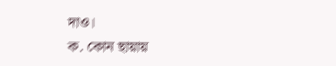দাও।
ক. কোন ছায়ায়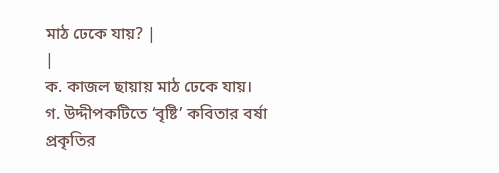মাঠ ঢেকে যায়? |
|
ক. কাজল ছায়ায় মাঠ ঢেকে যায়।
গ. উদ্দীপকটিতে ‘বৃষ্টি’ কবিতার বর্ষা প্রকৃতির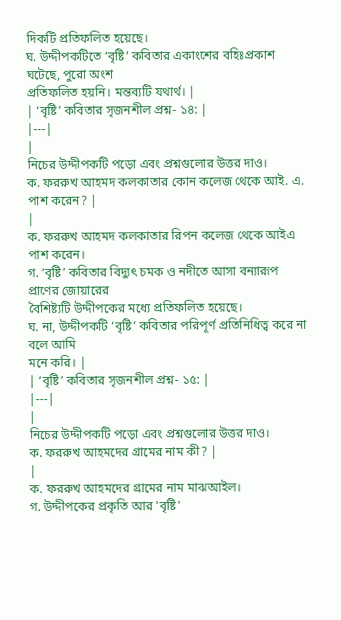দিকটি প্রতিফলিত হয়েছে।
ঘ. উদ্দীপকটিতে ‘বৃষ্টি’ কবিতার একাংশের বহিঃপ্রকাশ ঘটেছে, পুরো অংশ
প্রতিফলিত হয়নি। মন্তব্যটি যথার্থ। |
| ‘বৃষ্টি’ কবিতার সৃজনশীল প্রশ্ন- ১৪: |
|---|
|
নিচের উদ্দীপকটি পড়ো এবং প্রশ্নগুলোর উত্তর দাও।
ক. ফররুখ আহমদ কলকাতার কোন কলেজ থেকে আই. এ. পাশ করেন? |
|
ক. ফররুখ আহমদ কলকাতার রিপন কলেজ থেকে আইএ পাশ করেন।
গ. ‘বৃষ্টি’ কবিতার বিদ্যুৎ চমক ও নদীতে আসা বন্যারূপ প্রাণের জোয়ারের
বৈশিষ্ট্যটি উদ্দীপকের মধ্যে প্রতিফলিত হয়েছে।
ঘ. না, উদ্দীপকটি ‘বৃষ্টি’ কবিতার পরিপূর্ণ প্রতিনিধিত্ব করে না বলে আমি
মনে করি। |
| ‘বৃষ্টি’ কবিতার সৃজনশীল প্রশ্ন- ১৫: |
|---|
|
নিচের উদ্দীপকটি পড়ো এবং প্রশ্নগুলোর উত্তর দাও।
ক. ফররুখ আহমদের গ্রামের নাম কী? |
|
ক. ফররুখ আহমদের গ্রামের নাম মাঝআইল।
গ. উদ্দীপকের প্রকৃতি আর 'বৃষ্টি'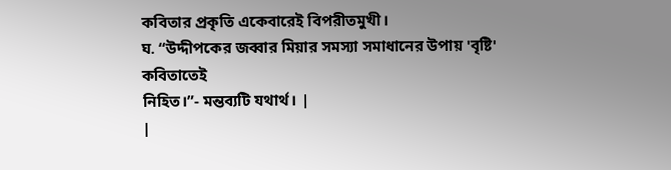কবিতার প্রকৃতি একেবারেই বিপরীতমুখী।
ঘ. “উদ্দীপকের জব্বার মিয়ার সমস্যা সমাধানের উপায় 'বৃষ্টি' কবিতাতেই
নিহিত।”- মন্তব্যটি যথার্থ। |
|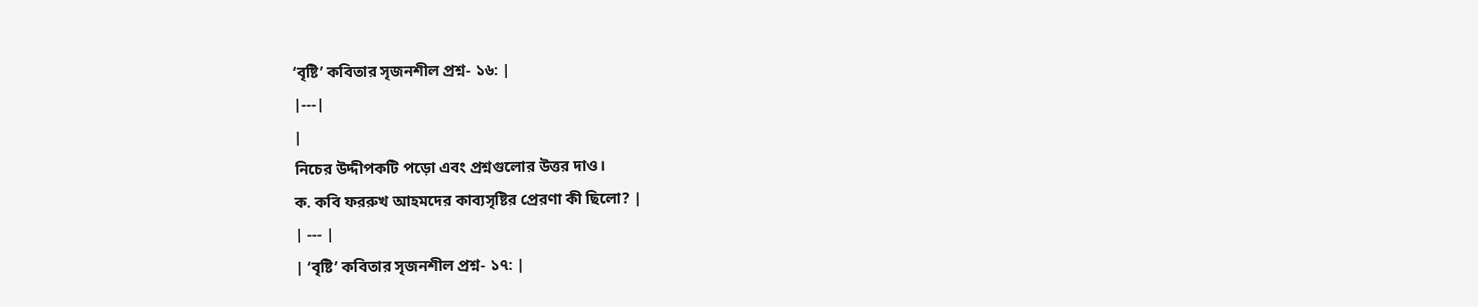‘বৃষ্টি’ কবিতার সৃজনশীল প্রশ্ন- ১৬: |
|---|
|
নিচের উদ্দীপকটি পড়ো এবং প্রশ্নগুলোর উত্তর দাও।
ক. কবি ফররুখ আহমদের কাব্যসৃষ্টির প্রেরণা কী ছিলো? |
| --- |
| ‘বৃষ্টি’ কবিতার সৃজনশীল প্রশ্ন- ১৭: |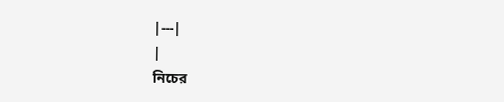|---|
|
নিচের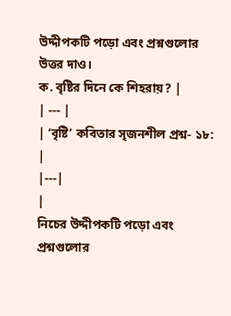উদ্দীপকটি পড়ো এবং প্রশ্নগুলোর উত্তর দাও।
ক. বৃষ্টির দিনে কে শিহরায়? |
| --- |
| ‘বৃষ্টি’ কবিতার সৃজনশীল প্রশ্ন- ১৮: |
|---|
|
নিচের উদ্দীপকটি পড়ো এবং প্রশ্নগুলোর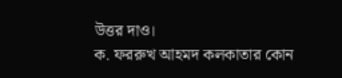উত্তর দাও।
ক. ফররুখ আহমদ কলকাতার কোন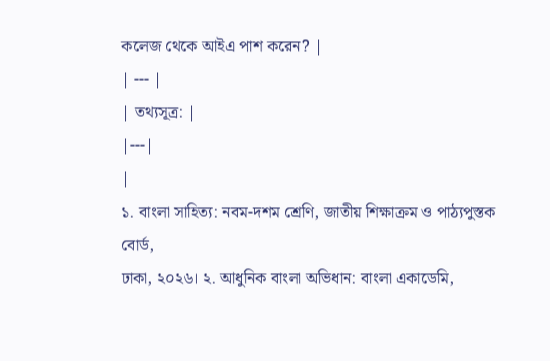কলেজ থেকে আইএ পাশ করেন? |
| --- |
| তথ্যসূত্র: |
|---|
|
১. বাংলা সাহিত্য: নবম-দশম শ্রেণি, জাতীয় শিক্ষাক্রম ও পাঠ্যপুস্তক বোর্ড,
ঢাকা, ২০২৬। ২. আধুনিক বাংলা অভিধান: বাংলা একাডেমি,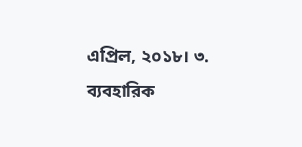এপ্রিল, ২০১৮। ৩. ব্যবহারিক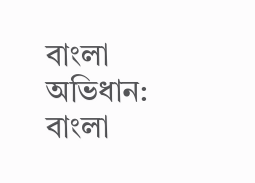বাংলা অভিধান: বাংলা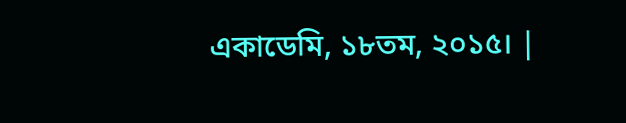একাডেমি, ১৮তম, ২০১৫। |